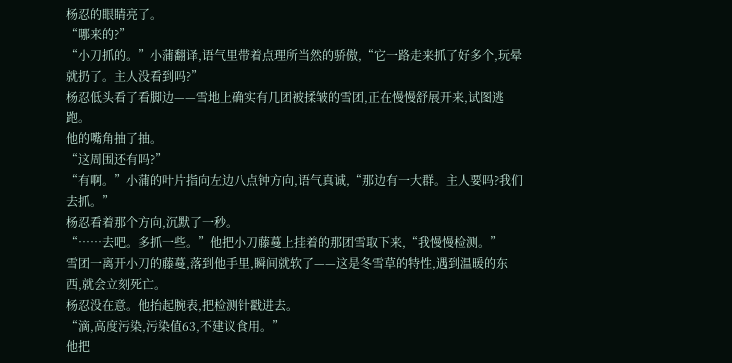杨忍的眼睛亮了。
“哪来的?”
“小刀抓的。”小蒲翻译,语气里带着点理所当然的骄傲,“它一路走来抓了好多个,玩晕就扔了。主人没看到吗?”
杨忍低头看了看脚边——雪地上确实有几团被揉皱的雪团,正在慢慢舒展开来,试图逃跑。
他的嘴角抽了抽。
“这周围还有吗?”
“有啊。”小蒲的叶片指向左边八点钟方向,语气真诚,“那边有一大群。主人要吗?我们去抓。”
杨忍看着那个方向,沉默了一秒。
“……去吧。多抓一些。”他把小刀藤蔓上挂着的那团雪取下来,“我慢慢检测。”
雪团一离开小刀的藤蔓,落到他手里,瞬间就软了——这是冬雪草的特性,遇到温暖的东西,就会立刻死亡。
杨忍没在意。他抬起腕表,把检测针戳进去。
“滴,高度污染,污染值63,不建议食用。”
他把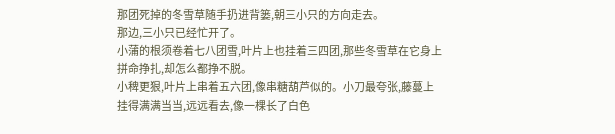那团死掉的冬雪草随手扔进背篓,朝三小只的方向走去。
那边,三小只已经忙开了。
小蒲的根须卷着七八团雪,叶片上也挂着三四团,那些冬雪草在它身上拼命挣扎,却怎么都挣不脱。
小稗更狠,叶片上串着五六团,像串糖葫芦似的。小刀最夸张,藤蔓上挂得满满当当,远远看去,像一棵长了白色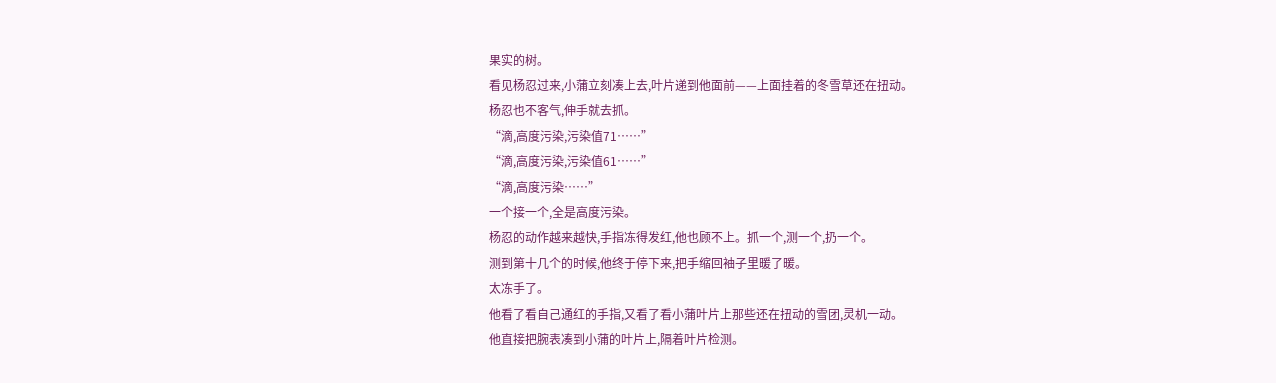果实的树。
看见杨忍过来,小蒲立刻凑上去,叶片递到他面前——上面挂着的冬雪草还在扭动。
杨忍也不客气,伸手就去抓。
“滴,高度污染,污染值71……”
“滴,高度污染,污染值61……”
“滴,高度污染……”
一个接一个,全是高度污染。
杨忍的动作越来越快,手指冻得发红,他也顾不上。抓一个,测一个,扔一个。
测到第十几个的时候,他终于停下来,把手缩回袖子里暖了暖。
太冻手了。
他看了看自己通红的手指,又看了看小蒲叶片上那些还在扭动的雪团,灵机一动。
他直接把腕表凑到小蒲的叶片上,隔着叶片检测。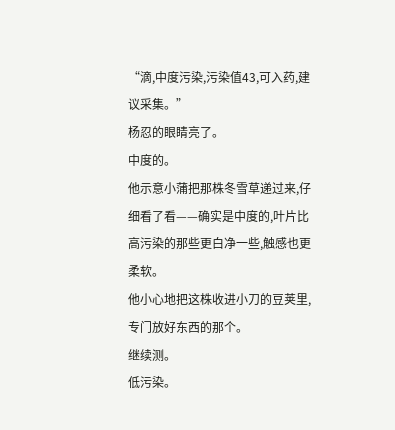“滴,中度污染,污染值43,可入药,建议采集。”
杨忍的眼睛亮了。
中度的。
他示意小蒲把那株冬雪草递过来,仔细看了看——确实是中度的,叶片比高污染的那些更白净一些,触感也更柔软。
他小心地把这株收进小刀的豆荚里,专门放好东西的那个。
继续测。
低污染。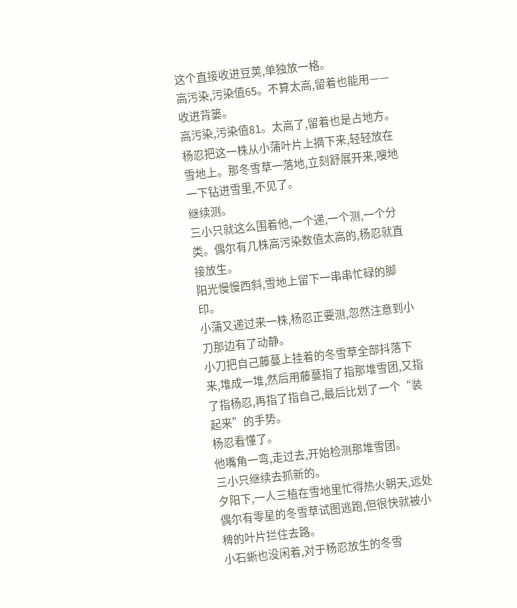这个直接收进豆荚,单独放一格。
高污染,污染值65。不算太高,留着也能用——收进背篓。
高污染,污染值81。太高了,留着也是占地方。
杨忍把这一株从小蒲叶片上摘下来,轻轻放在雪地上。那冬雪草一落地,立刻舒展开来,嗖地一下钻进雪里,不见了。
继续测。
三小只就这么围着他,一个递,一个测,一个分类。偶尔有几株高污染数值太高的,杨忍就直接放生。
阳光慢慢西斜,雪地上留下一串串忙碌的脚印。
小蒲又递过来一株,杨忍正要测,忽然注意到小刀那边有了动静。
小刀把自己藤蔓上挂着的冬雪草全部抖落下来,堆成一堆,然后用藤蔓指了指那堆雪团,又指了指杨忍,再指了指自己,最后比划了一个“装起来”的手势。
杨忍看懂了。
他嘴角一弯,走过去,开始检测那堆雪团。
三小只继续去抓新的。
夕阳下,一人三植在雪地里忙得热火朝天,远处偶尔有零星的冬雪草试图逃跑,但很快就被小稗的叶片拦住去路。
小石蜥也没闲着,对于杨忍放生的冬雪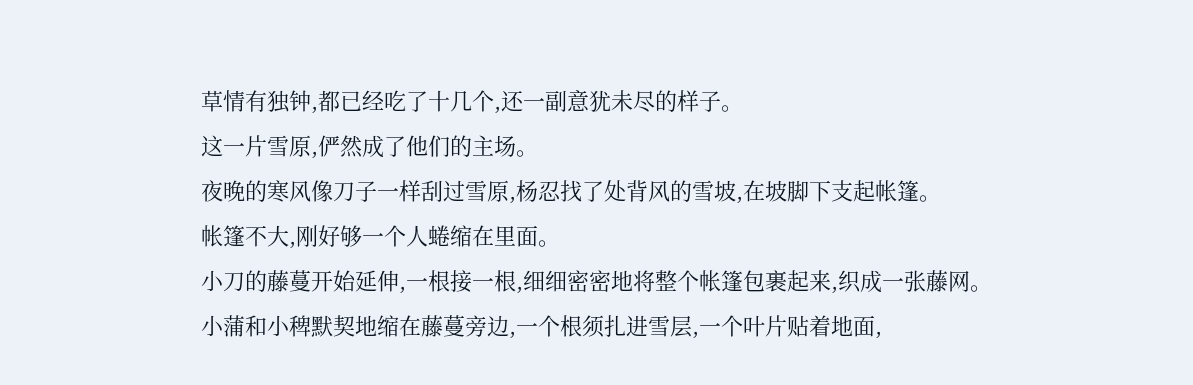草情有独钟,都已经吃了十几个,还一副意犹未尽的样子。
这一片雪原,俨然成了他们的主场。
夜晚的寒风像刀子一样刮过雪原,杨忍找了处背风的雪坡,在坡脚下支起帐篷。
帐篷不大,刚好够一个人蜷缩在里面。
小刀的藤蔓开始延伸,一根接一根,细细密密地将整个帐篷包裹起来,织成一张藤网。
小蒲和小稗默契地缩在藤蔓旁边,一个根须扎进雪层,一个叶片贴着地面,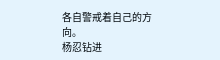各自警戒着自己的方向。
杨忍钻进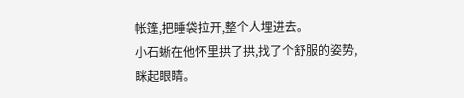帐篷,把睡袋拉开,整个人埋进去。
小石蜥在他怀里拱了拱,找了个舒服的姿势,眯起眼睛。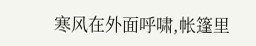寒风在外面呼啸,帐篷里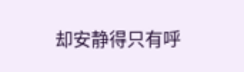却安静得只有呼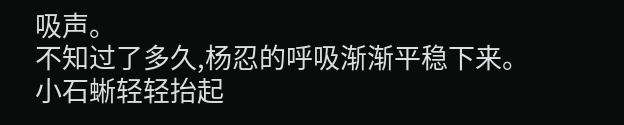吸声。
不知过了多久,杨忍的呼吸渐渐平稳下来。
小石蜥轻轻抬起